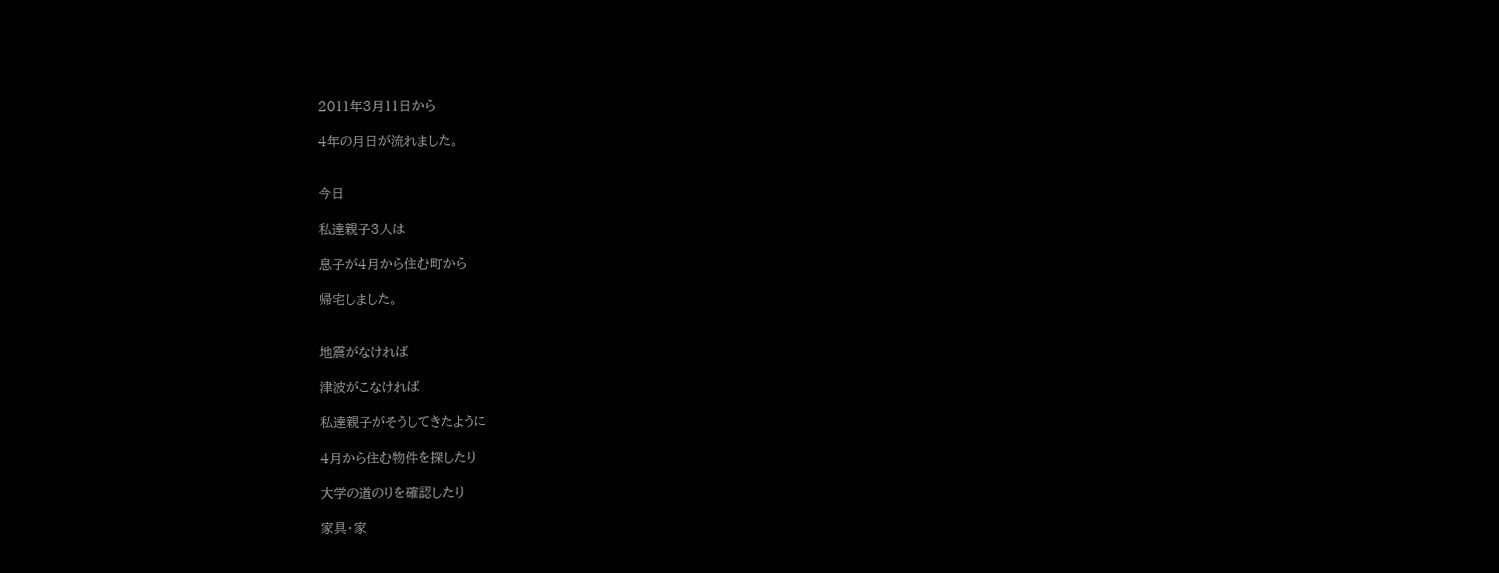2011年3月11日から

4年の月日が流れました。


今日

私達親子3人は

息子が4月から住む町から

帰宅しました。


地震がなければ

津波がこなければ

私達親子がそうしてきたように

4月から住む物件を探したり

大学の道のりを確認したり

家具・家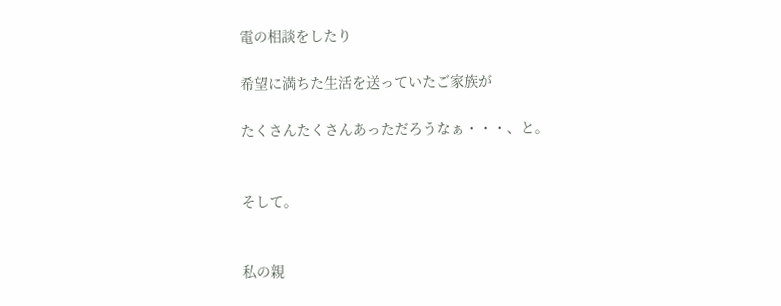電の相談をしたり

希望に満ちた生活を送っていたご家族が

たくさんたくさんあっただろうなぁ・・・、と。


そして。


私の親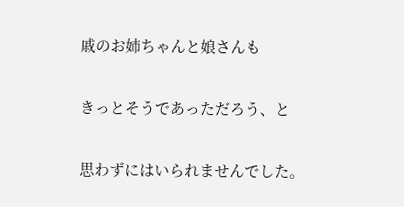戚のお姉ちゃんと娘さんも

きっとそうであっただろう、と

思わずにはいられませんでした。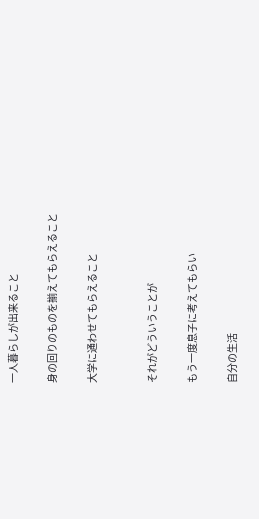一人暮らしが出来ること

身の回りのものを揃えてもらえること

大学に通わせてもらえること


それがどういうことが

もう一度息子に考えてもらい

自分の生活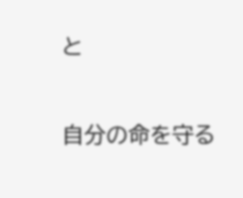と

自分の命を守る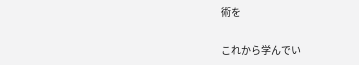術を

これから学んでい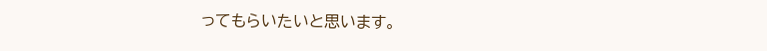ってもらいたいと思います。